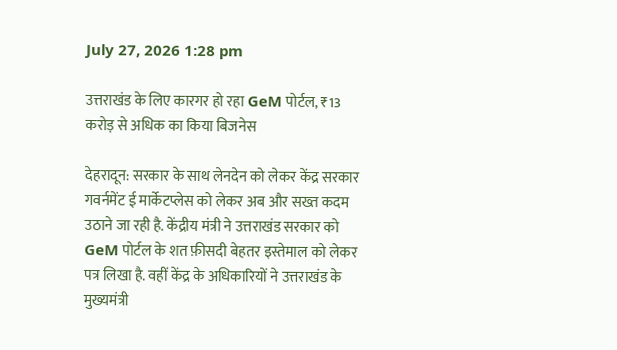July 27, 2026 1:28 pm

उत्तराखंड के लिए कारगर हो रहा GeM पोर्टल, ₹13 करोड़ से अधिक का किया बिजनेस

देहरादून: सरकार के साथ लेनदेन को लेकर केंद्र सरकार गवर्नमेंट ई मार्केटप्लेस को लेकर अब और सख्त कदम उठाने जा रही है. केंद्रीय मंत्री ने उत्तराखंड सरकार को GeM पोर्टल के शत फ़ीसदी बेहतर इस्तेमाल को लेकर पत्र लिखा है. वहीं केंद्र के अधिकारियों ने उत्तराखंड के मुख्यमंत्री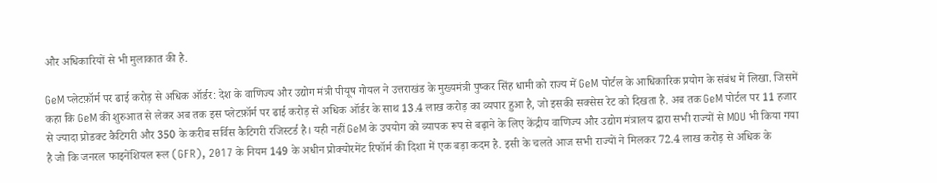और अधिकारियों से भी मुलाकात की है.

GeM प्लेटफ़ॉर्म पर ढाई करोड़ से अधिक ऑर्डर: देश के वाणिज्य और उद्योग मंत्री पीयूष गोयल ने उत्तराखंड के मुख्यमंत्री पुष्कर सिंह धामी को राज्य में GeM पोर्टल के आधिकारिक प्रयोग के संबंध में लिखा. जिसमें कहा कि GeM की शुरुआत से लेकर अब तक इस प्लेटफ़ॉर्म पर ढाई करोड़ से अधिक ऑर्डर के साथ 13.4 लाख करोड़ का व्यपार हुआ है, जो इसकी सक्सेस रेट को दिखता है. अब तक GeM पोर्टल पर 11 हजार से ज्यादा प्रोडक्ट कैटिगरी और 350 के करीब सर्विस कैटिगरी रजिस्टर्ड है। यही नहीं GeM के उपयोग को व्यापक रूप से बढ़ाने के लिए केंद्रीय वाणिज्य और उद्योग मंत्रालय द्वारा सभी राज्यों से MOU भी किया गया है जो कि जनरल फाइनेंशियल रूल (GFR), 2017 के नियम 149 के अधीन प्रोक्योरमेंट रिफॉर्म की दिशा में एक बड़ा कदम है. इसी के चलते आज सभी राज्यों ने मिलकर 72.4 लाख करोड़ से अधिक के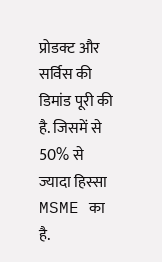प्रोडक्ट और सर्विस की डिमांड पूरी की है. जिसमें से 50% से ज्यादा हिस्सा MSME का है.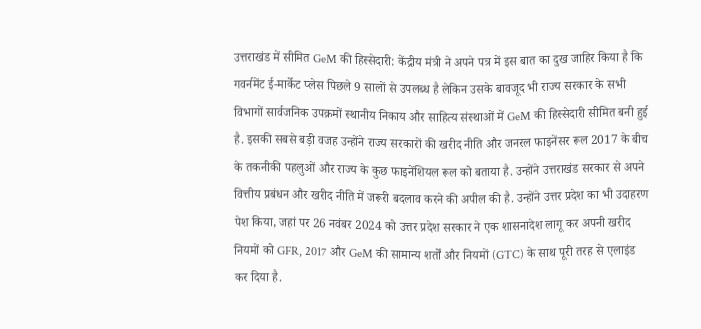उत्तराखंड में सीमित GeM की हिस्सेदारी: केंद्रीय मंत्री ने अपने पत्र में इस बात का दुख जाहिर किया है कि गवर्नमेंट ई-मार्केट प्लेस पिछले 9 सालों से उपलब्ध है लेकिन उसके बावजूद भी राज्य सरकार के सभी विभागों सार्वजनिक उपक्रमों स्थानीय निकाय और साहित्य संस्थाओं में GeM की हिस्सेदारी सीमित बनी हुई है. इसकी सबसे बड़ी वजह उन्होंने राज्य सरकारों की खरीद नीति और जनरल फाइनेंसर रूल 2017 के बीच के तकनीकी पहलुओं और राज्य के कुछ फाइनेंशियल रूल को बताया है. उन्होंने उत्तराखंड सरकार से अपने वित्तीय प्रबंधन और खरीद नीति में जरूरी बदलाव करने की अपील की है. उन्होंने उत्तर प्रदेश का भी उदाहरण पेश किया, जहां पर 26 नवंबर 2024 को उत्तर प्रदेश सरकार ने एक शासनादेश लागू कर अपनी खरीद नियमों को GFR, 2017 और GeM की सामान्य शर्तों और नियमों (GTC) के साथ पूरी तरह से एलाइंड कर दिया है.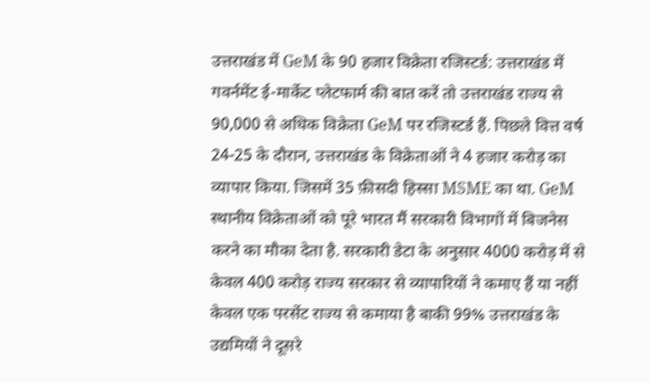उत्तराखंड में GeM के 90 हजार विक्रेता रजिस्टर्ड: उत्तराखंड में गवर्नमेंट ई-मार्केट प्लेटफार्म की बात करें तो उत्तराखंड राज्य से 90,000 से अधिक विक्रेता GeM पर रजिस्टर्ड हैं. पिछले वित्त वर्ष 24-25 के दौरान, उत्तराखंड के विक्रेताओं ने 4 हजार करोड़ का व्यापार किया. जिसमें 35 फ़ीसदी हिस्सा MSME का था. GeM स्थानीय विक्रेताओं को पूरे भारत मैं सरकारी विभागों में बिजनेस करने का मौका देता है. सरकारी डेटा के अनुसार 4000 करोड़ में से केवल 400 करोड़ राज्य सरकार से व्यापारियों ने कमाए हैं या नहीं केवल एक परसेंट राज्य से कमाया है बाकी 99% उत्तराखंड के उद्यमियों ने दूसरे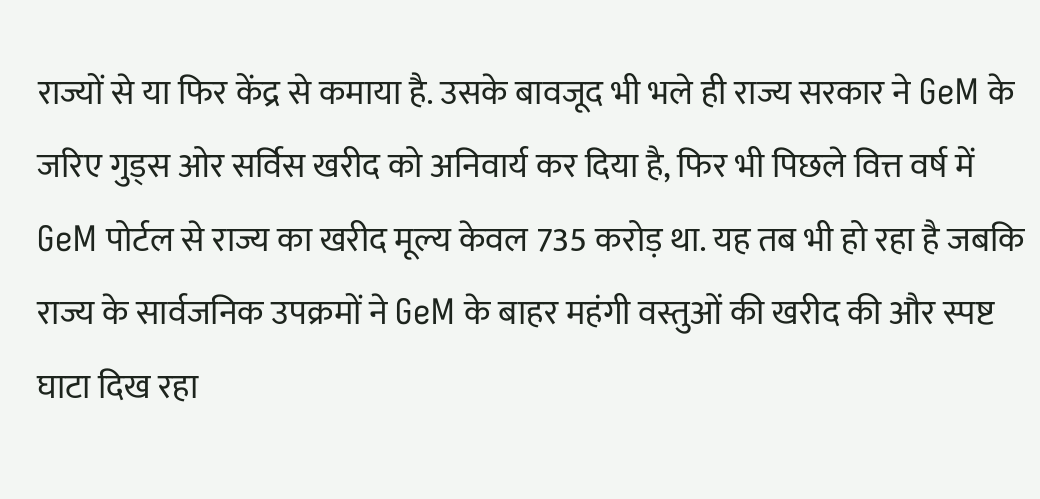राज्यों से या फिर केंद्र से कमाया है. उसके बावजूद भी भले ही राज्य सरकार ने GeM के जरिए गुड्स ओर सर्विस खरीद को अनिवार्य कर दिया है, फिर भी पिछले वित्त वर्ष में GeM पोर्टल से राज्य का खरीद मूल्य केवल 735 करोड़ था. यह तब भी हो रहा है जबकि राज्य के सार्वजनिक उपक्रमों ने GeM के बाहर महंगी वस्तुओं की खरीद की और स्पष्ट घाटा दिख रहा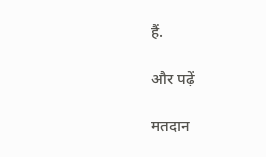हैं.

और पढ़ें

मतदान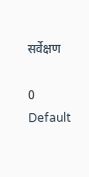सर्वेक्षण

0
Default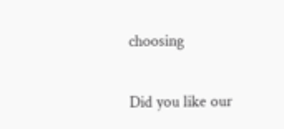choosing

Did you like our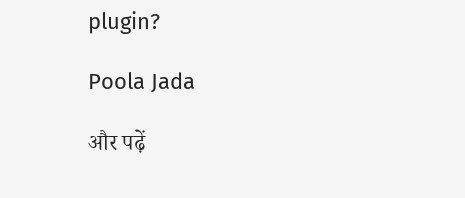plugin?

Poola Jada

और पढ़ें